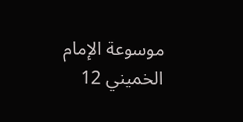موسوعة الإمام الخميني 12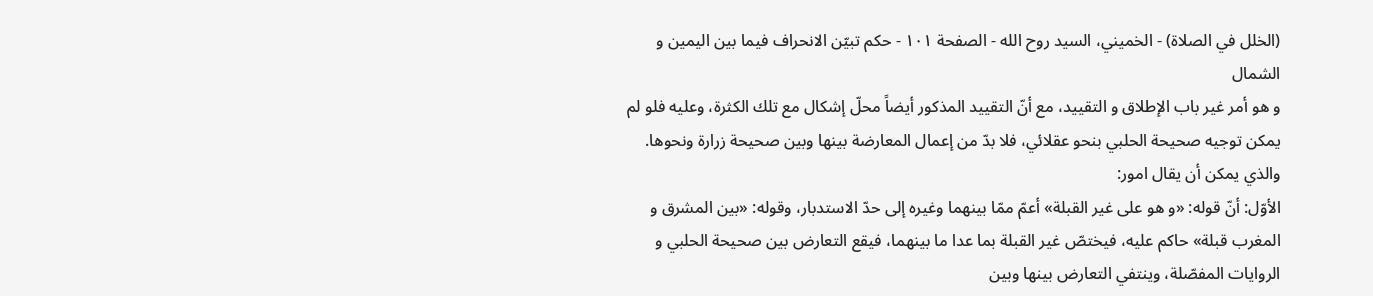(الخلل في الصلاة) - الخميني، السيد روح الله - الصفحة ١٠١ - حكم تبيّن الانحراف فيما بين اليمين و الشمال
و هو أمر غير باب الإطلاق و التقييد، مع أنّ التقييد المذكور أيضاً محلّ إشكال مع تلك الكثرة، وعليه فلو لم يمكن توجيه صحيحة الحلبي بنحو عقلائي، فلا بدّ من إعمال المعارضة بينها وبين صحيحة زرارة ونحوها.
والذي يمكن أن يقال امور:
الأوّل: أنّ قوله: «و هو على غير القبلة» أعمّ ممّا بينهما وغيره إلى حدّ الاستدبار، وقوله: «بين المشرق و المغرب قبلة» حاكم عليه، فيختصّ غير القبلة بما عدا ما بينهما، فيقع التعارض بين صحيحة الحلبي و الروايات المفصّلة، وينتفي التعارض بينها وبين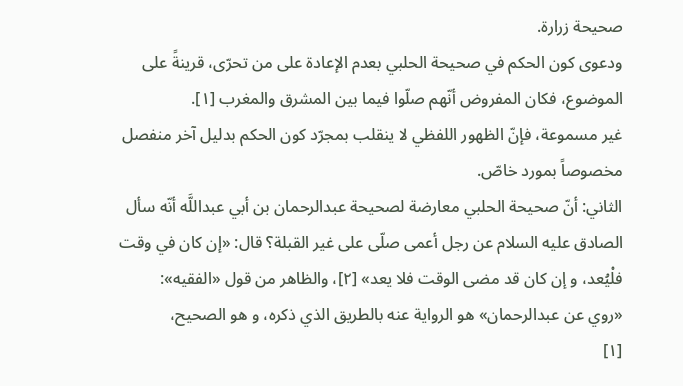صحيحة زرارة.
ودعوى كون الحكم في صحيحة الحلبي بعدم الإعادة على من تحرّى، قرينةً على الموضوع، فكان المفروض أنّهم صلّوا فيما بين المشرق والمغرب [١].
غير مسموعة، فإنّ الظهور اللفظي لا ينقلب بمجرّد كون الحكم بدليل آخر منفصل مخصوصاً بمورد خاصّ.
الثاني: أنّ صحيحة الحلبي معارضة لصحيحة عبدالرحمان بن أبي عبداللَّه أنّه سأل الصادق عليه السلام عن رجل أعمى صلّى على غير القبلة؟ قال: «إن كان في وقت فلْيُعد، و إن كان قد مضى الوقت فلا يعد» [٢]، والظاهر من قول «الفقيه»:
«روي عن عبدالرحمان» هو الرواية عنه بالطريق الذي ذكره، و هو الصحيح،
[١]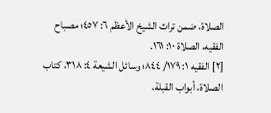الصلاة، ضمن تراث الشيخ الأعظم ٦: ٤٥٧؛ مصباح الفقيه، الصلاة ١٠: ١٦١.
[٢] الفقيه ١: ١٧٩/ ٨٤٤؛ وسائل الشيعة ٤: ٣١٨، كتاب الصلاة، أبواب القبلة،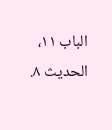الباب ١١، الحديث ٨.